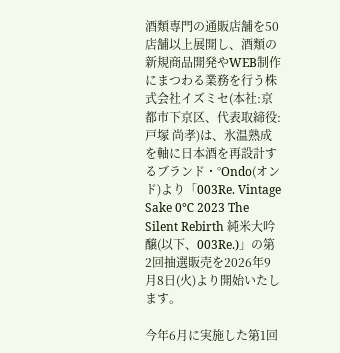酒類専門の通販店舗を50店舗以上展開し、酒類の新規商品開発やWEB制作にまつわる業務を行う株式会社イズミセ(本社:京都市下京区、代表取締役:戸塚 尚孝)は、氷温熟成を軸に日本酒を再設計するブランド・°Ondo(オンド)より「003Re. Vintage Sake 0℃ 2023 The Silent Rebirth 純米大吟醸(以下、003Re.)」の第2回抽選販売を2026年9月8日(火)より開始いたします。

今年6月に実施した第1回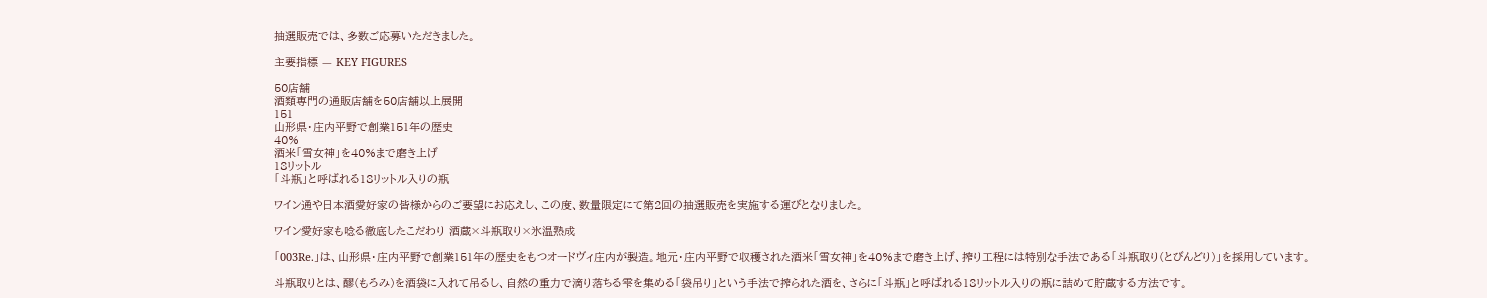抽選販売では、多数ご応募いただきました。

主要指標 — KEY FIGURES

50店舗
酒類専門の通販店舗を50店舗以上展開
151
山形県・庄内平野で創業151年の歴史
40%
酒米「雪女神」を40%まで磨き上げ
18リットル
「斗瓶」と呼ばれる18リットル入りの瓶

ワイン通や日本酒愛好家の皆様からのご要望にお応えし、この度、数量限定にて第2回の抽選販売を実施する運びとなりました。

ワイン愛好家も唸る徹底したこだわり 酒蔵×斗瓶取り×氷温熟成

「003Re.」は、山形県・庄内平野で創業151年の歴史をもつオードヴィ庄内が製造。地元・庄内平野で収穫された酒米「雪女神」を40%まで磨き上げ、搾り工程には特別な手法である「斗瓶取り(とびんどり)」を採用しています。

斗瓶取りとは、醪(もろみ)を酒袋に入れて吊るし、自然の重力で滴り落ちる雫を集める「袋吊り」という手法で搾られた酒を、さらに「斗瓶」と呼ばれる18リットル入りの瓶に詰めて貯蔵する方法です。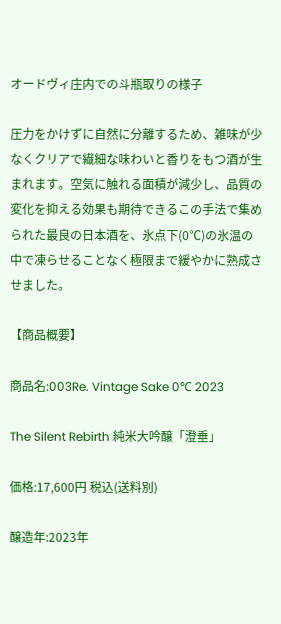オードヴィ庄内での斗瓶取りの様子

圧力をかけずに自然に分離するため、雑味が少なくクリアで繊細な味わいと香りをもつ酒が生まれます。空気に触れる面積が減少し、品質の変化を抑える効果も期待できるこの手法で集められた最良の日本酒を、氷点下(0℃)の氷温の中で凍らせることなく極限まで緩やかに熟成させました。

【商品概要】

商品名:003Re. Vintage Sake 0℃ 2023

The Silent Rebirth 純米大吟醸「澄垂」

価格:17,600円 税込(送料別)

醸造年:2023年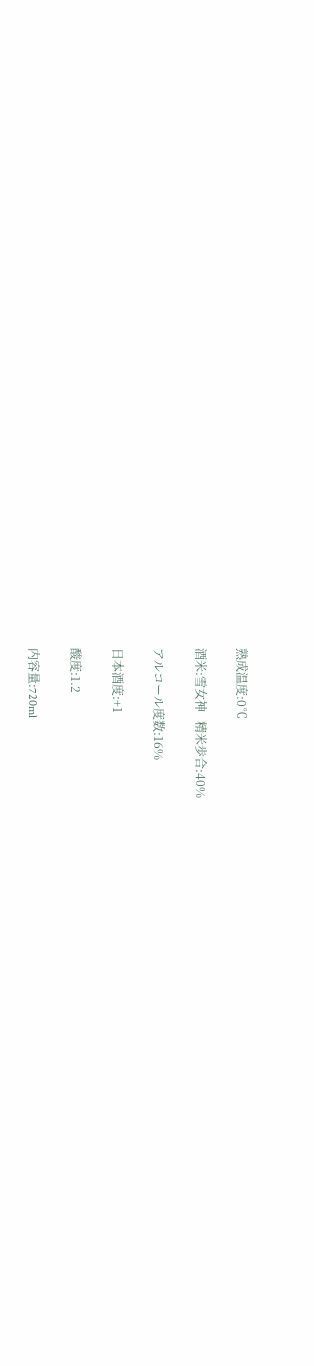熟成温度:0℃

酒米:雪女神   精米歩合:40%

アルコール度数:16%

日本酒度:+1

酸度:1.2

内容量:720ml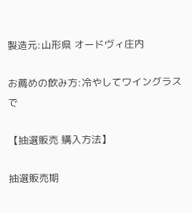製造元:山形県 オードヴィ庄内

お薦めの飲み方:冷やしてワイングラスで

【抽選販売 購入方法】

抽選販売期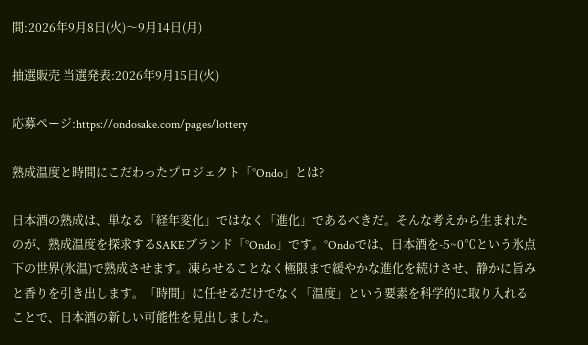間:2026年9月8日(火)〜9月14日(月)

抽選販売 当選発表:2026年9月15日(火)

応募ページ:https://ondosake.com/pages/lottery

熟成温度と時間にこだわったプロジェクト「°Ondo」とは?

日本酒の熟成は、単なる「経年変化」ではなく「進化」であるべきだ。そんな考えから生まれたのが、熟成温度を探求するSAKEブランド「°Ondo」です。°Ondoでは、日本酒を-5~0℃という氷点下の世界(氷温)で熟成させます。凍らせることなく極限まで緩やかな進化を続けさせ、静かに旨みと香りを引き出します。「時間」に任せるだけでなく「温度」という要素を科学的に取り入れることで、日本酒の新しい可能性を見出しました。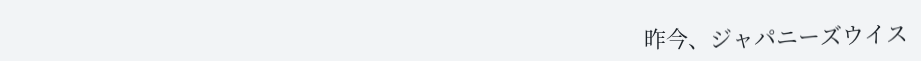昨今、ジャパニーズウイス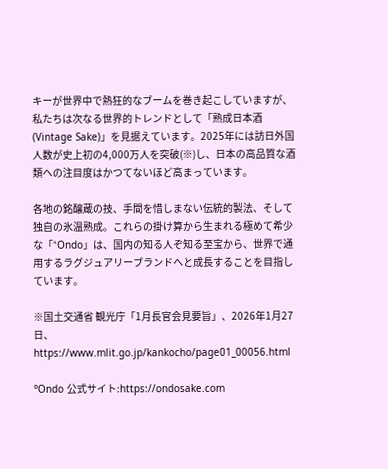キーが世界中で熱狂的なブームを巻き起こしていますが、私たちは次なる世界的トレンドとして「熟成日本酒(Vintage Sake)」を見据えています。2025年には訪日外国人数が史上初の4,000万人を突破(※)し、日本の高品質な酒類への注目度はかつてないほど高まっています。

各地の銘醸蔵の技、手間を惜しまない伝統的製法、そして独自の氷温熟成。これらの掛け算から生まれる極めて希少な「°Ondo」は、国内の知る人ぞ知る至宝から、世界で通用するラグジュアリーブランドへと成長することを目指しています。

※国土交通省 観光庁「1月長官会見要旨」、2026年1月27日、https://www.mlit.go.jp/kankocho/page01_00056.html

°Ondo 公式サイト:https://ondosake.com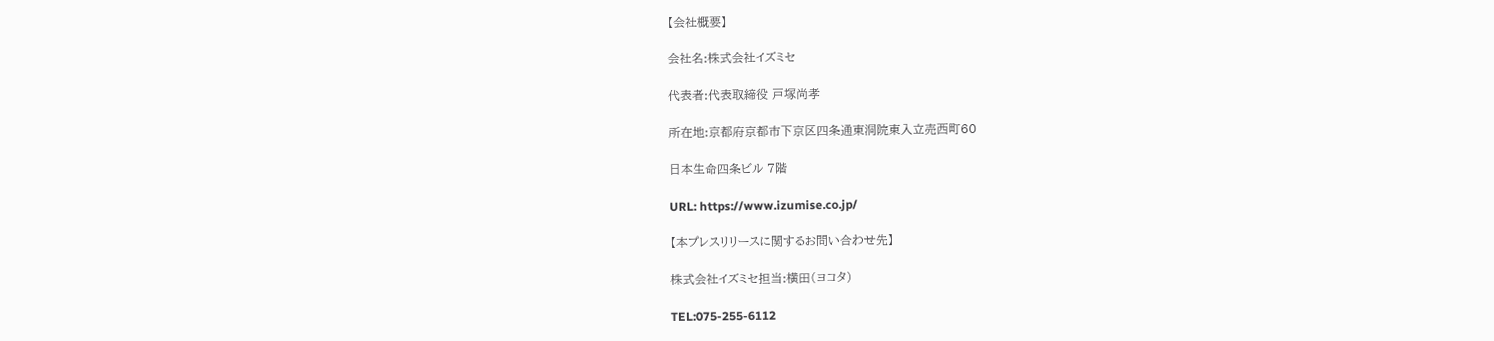【会社概要】

会社名:株式会社イズミセ

代表者:代表取締役 戸塚尚孝

所在地:京都府京都市下京区四条通東洞院東入立売西町60

日本生命四条ビル 7階

URL: https://www.izumise.co.jp/

【本プレスリリースに関するお問い合わせ先】

株式会社イズミセ担当:横田(ヨコタ)

TEL:075-255-6112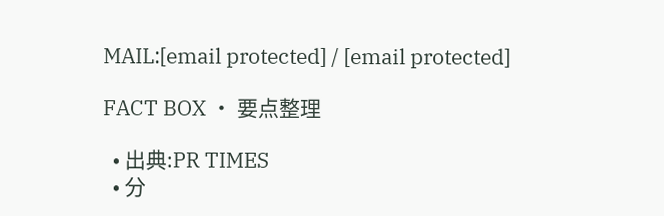MAIL:[email protected] / [email protected]

FACT BOX ・ 要点整理

  • 出典:PR TIMES
  • 分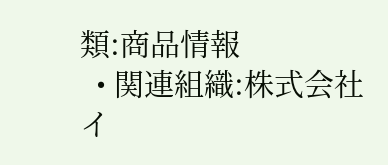類:商品情報
  • 関連組織:株式会社イ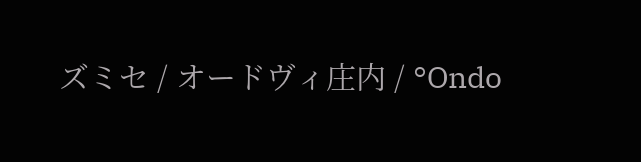ズミセ / オードヴィ庄内 / °Ondo